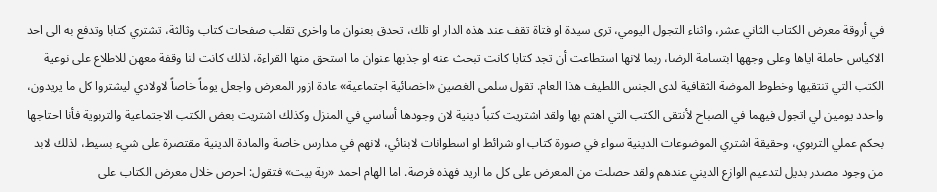في أروقة معرض الكتاب الثاني عشر، واثناء التجول اليومي، ترى سيدة او فتاة تقف عند هذه الدار او تلك، تحدق بعنوان ما واخرى تقلب صفحات كتاب وثالثة، تشتري كتابا وتدفع به الى احد الاكياس حاملة اياها وعلى وجهها ابتسامة الرضا، ربما لانها استطاعت أن تجد كتابا كانت تبحث عنه او جذبها عنوان ما استحق منها القراءة، لذلك كانت لنا وقفة معهن للاطلاع على نوعية الكتب التي تنتقيها وخطوط الموضة الثقافية لدى الجنس اللطيف هذا العام. تقول سلمى الغصين «اخصائية اجتماعية» عادة ازور المعرض واجعل يوماً خاصاً لاولادي ليشتروا كل ما يريدون، واحدد يومين لي اتجول فيهما في الصباح لأنتقى الكتب التي اهتم بها ولقد اشتريت كتباً دينية لان وجودها أساسي في المنزل وكذلك اشتريت بعض الكتب الاجتماعية والتربوية فأنا احتاجها بحكم عملي التربوي، وحقيقة اشتري الموضوعات الدينية سواء في صورة كتاب او شرائط او اسطوانات لابنائي، لانهم في مدارس خاصة والمادة الدينية مقتصرة على شيء بسيط، لذلك لابد من وجود مصدر بديل لتدعيم الوازع الديني عندهم ولقد حصلت من المعرض على كل ما اريد فهذه فرصة. اما الهام احمد «ربة بيت» فتقول: احرص خلال معرض الكتاب على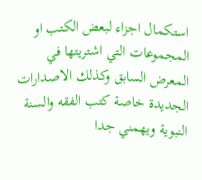استكمال اجزاء لبعض الكتب او المجموعات التي اشتريتها في المعرض السابق وكذلك الاصدارات الجديدة خاصة كتب الفقه والسنة النبوية ويهمني جدا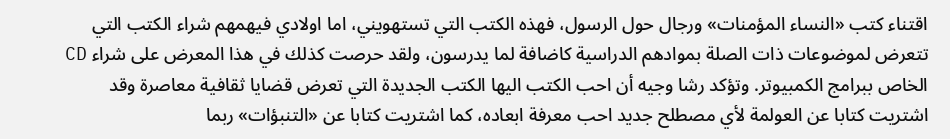اقتناء كتب «النساء المؤمنات» ورجال حول الرسول، فهذه الكتب التي تستهويني، اما اولادي فيهمهم شراء الكتب التي تتعرض لموضوعات ذات الصلة بموادهم الدراسية كاضافة لما يدرسون، ولقد حرصت كذلك في هذا المعرض على شراء CD الخاص ببرامج الكمبيوتر. وتؤكد رشا وجيه أن احب الكتب اليها الكتب الجديدة التي تعرض قضايا ثقافية معاصرة وقد اشتريت كتابا عن العولمة لأي مصطلح جديد احب معرفة ابعاده، كما اشتريت كتابا عن «التنبؤات» ربما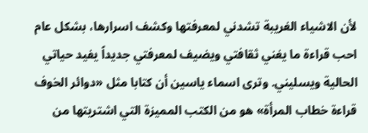لأن الاشياء الغريبة تشدني لمعرفتها وكشف اسرارها، بشكل عام احب قراءة ما يغني ثقافتي ويضيف لمعرفتي جديداً يفيد حياتي الحالية ويسليني. وترى اسماء ياسين أن كتابا مثل «دوائر الخوف قراءة خطاب المرأة» هو من الكتب المميزة التي اشتريتها من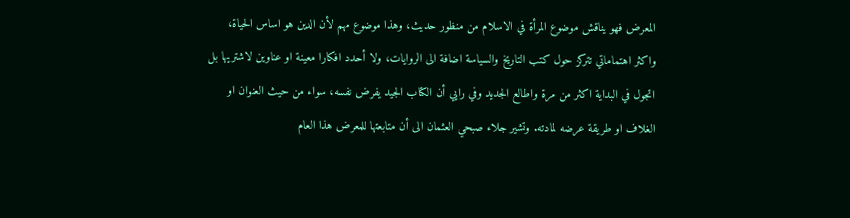المعرض فهو يناقش موضوع المرأة في الاسلام من منظور حديث، وهذا موضوع مهم لأن الدين هو اساس الحياة، واكثر اهتماماتي تتركز حول كتب التاريخ والسياسة اضافة الى الروايات، ولا أحدد افكارا معينة او عناوين لاشتريها بل اتجول في البداية اكثر من مرة واطالع الجديد وفي رايي أن الكتاب الجيد يفرض نفسه، سواء من حيث العنوان او الغلاف او طريقة عرضه لمادته. وتشير جلاء صبحي العثمان الى أن متابعتها للمعرض هذا العام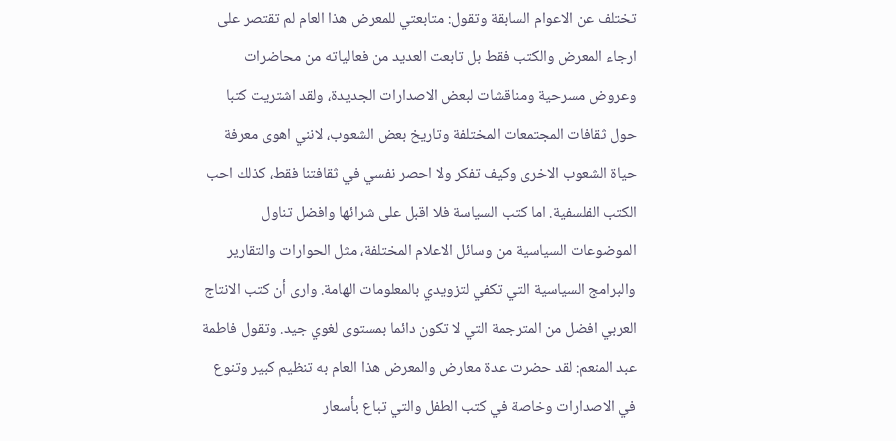تختلف عن الاعوام السابقة وتقول: متابعتي للمعرض هذا العام لم تقتصر على ارجاء المعرض والكتب فقط بل تابعت العديد من فعالياته من محاضرات وعروض مسرحية ومناقشات لبعض الاصدارات الجديدة، ولقد اشتريت كتبا حول ثقافات المجتمعات المختلفة وتاريخ بعض الشعوب، لانني اهوى معرفة حياة الشعوب الاخرى وكيف تفكر ولا احصر نفسي في ثقافتنا فقط، كذلك احب الكتب الفلسفية. اما كتب السياسة فلا اقبل على شرائها وافضل تناول الموضوعات السياسية من وسائل الاعلام المختلفة، مثل الحوارات والتقارير والبرامج السياسية التي تكفي لتزويدي بالمعلومات الهامة. وارى أن كتب الانتاج العربي افضل من المترجمة التي لا تكون دائما بمستوى لغوي جيد. وتقول فاطمة عبد المنعم: لقد حضرت عدة معارض والمعرض هذا العام به تنظيم كبير وتنوع في الاصدارات وخاصة في كتب الطفل والتي تباع بأسعار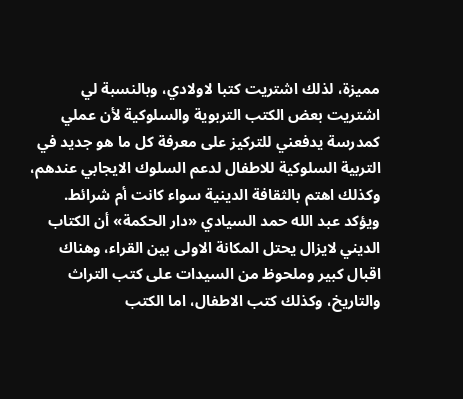مميزة، لذلك اشتريت كتبا لاولادي، وبالنسبة لي اشتريت بعض الكتب التربوية والسلوكية لأن عملي كمدرسة يدفعني للتركيز على معرفة كل ما هو جديد في التربية السلوكية للاطفال لدعم السلوك الايجابي عندهم، وكذلك اهتم بالثقافة الدينية سواء كانت أم شرائط. ويؤكد عبد الله حمد السيادي «دار الحكمة» أن الكتاب الديني لايزال يحتل المكانة الاولى بين القراء، وهناك اقبال كبير وملحوظ من السيدات على كتب التراث والتاريخ، وكذلك كتب الاطفال، اما الكتب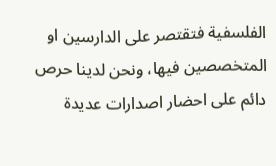الفلسفية فتقتصر على الدارسين او المتخصصين فيها، ونحن لدينا حرص دائم على احضار اصدارات عديدة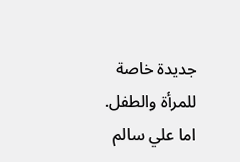جديدة خاصة للمرأة والطفل. اما علي سالم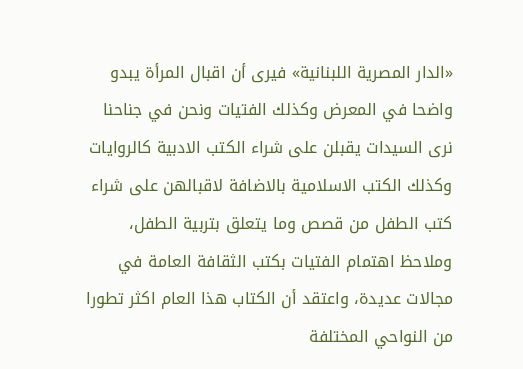«الدار المصرية اللبنانية» فيرى أن اقبال المرأة يبدو واضحا في المعرض وكذلك الفتيات ونحن في جناحنا نرى السيدات يقبلن على شراء الكتب الادبية كالروايات وكذلك الكتب الاسلامية بالاضافة لاقبالهن على شراء كتب الطفل من قصص وما يتعلق بتربية الطفل، وملاحظ اهتمام الفتيات بكتب الثقافة العامة في مجالات عديدة، واعتقد أن الكتاب هذا العام اكثر تطورا من النواحي المختلفة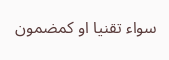سواء تقنيا او كمضمون